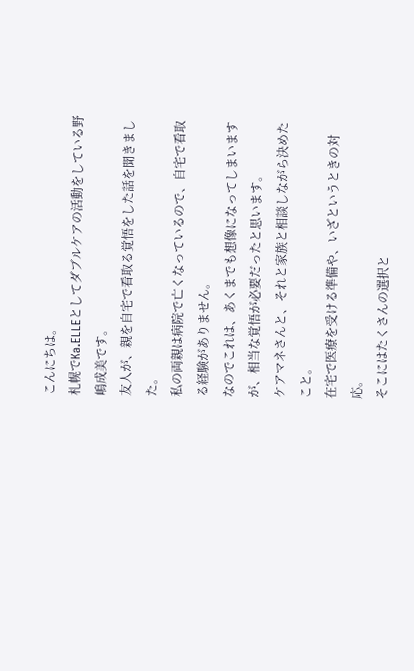こんにちは。
札幌でKa.ELLEとしてダブルケアの活動をしている野嶋成美です。
友人が、親を自宅で看取る覚悟をした話を聞きました。
私の両親は病院で亡くなっているので、自宅で看取る経験がありません。
なのでこれは、あくまでも想像になってしまいますが、相当な覚悟が必要だったと思います。
ケアマネさんと、それと家族と相談しながら決めたこと。
在宅で医療を受ける準備や、いざというときの対応。
そこにはたくさんの選択と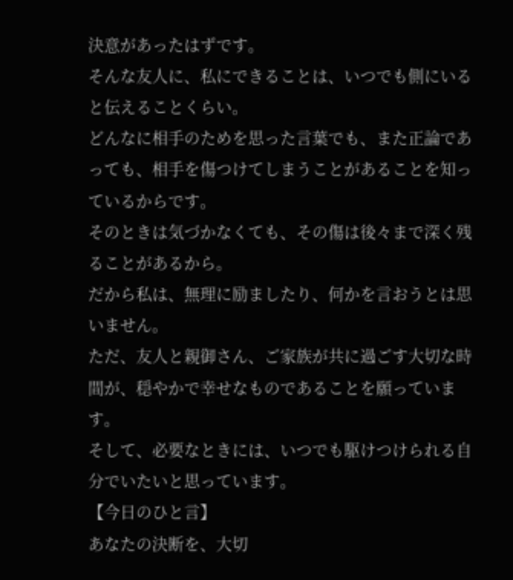決意があったはずです。
そんな友人に、私にできることは、いつでも側にいると伝えることくらい。
どんなに相手のためを思った言葉でも、また正論であっても、相手を傷つけてしまうことがあることを知っているからです。
そのときは気づかなくても、その傷は後々まで深く残ることがあるから。
だから私は、無理に励ましたり、何かを言おうとは思いません。
ただ、友人と親御さん、ご家族が共に過ごす大切な時間が、穏やかで幸せなものであることを願っています。
そして、必要なときには、いつでも駆けつけられる自分でいたいと思っています。
【今日のひと言】
あなたの決断を、大切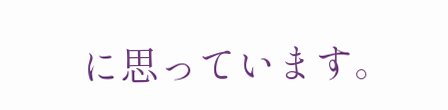に思っています。